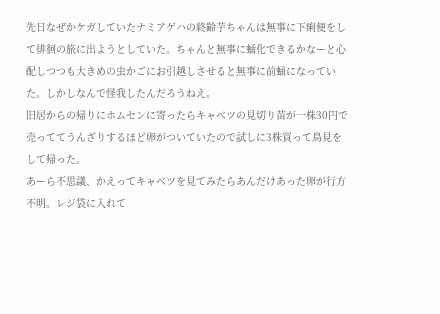先日なぜかケガしていたナミアゲハの終齢芋ちゃんは無事に下痢便をして徘徊の旅に出ようとしていた。ちゃんと無事に蛹化できるかなーと心配しつつも大きめの虫かごにお引越しさせると無事に前蛹になっていた。しかしなんで怪我したんだろうねえ。
旧居からの帰りにホムセンに寄ったらキャベツの見切り苗が一株30円で売っててうんざりするほど卵がついていたので試しに3株買って鳥見をして帰った。
あーら不思議、かえってキャベツを見てみたらあんだけあった卵が行方不明。レジ袋に入れて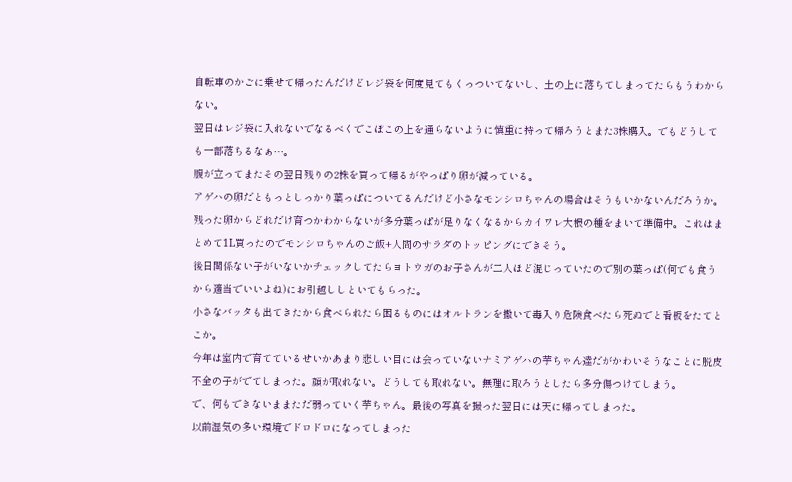自転車のかごに乗せて帰ったんだけどレジ袋を何度見てもくっついてないし、土の上に落ちてしまってたらもうわからない。
翌日はレジ袋に入れないでなるべくでこぼこの上を通らないように慎重に持って帰ろうとまた3株購入。でもどうしても一部落ちるなぁ…。
腹が立ってまたその翌日残りの2株を買って帰るがやっぱり卵が減っている。
アゲハの卵だともっとしっかり葉っぱについてるんだけど小さなモンシロちゃんの場合はそうもいかないんだろうか。
残った卵からどれだけ育つかわからないが多分葉っぱが足りなくなるからカイワレ大根の種をまいて準備中。これはまとめて1L買ったのでモンシロちゃんのご飯+人間のサラダのトッピングにできそう。
後日関係ない子がいないかチェックしてたらヨトウガのお子さんが二人ほど混じっていたので別の葉っぱ(何でも食うから適当でいいよね)にお引越ししといてもらった。
小さなバッタも出てきたから食べられたら困るものにはオルトランを撒いて毒入り危険食べたら死ぬでと看板をたてとこか。
今年は室内で育てているせいかあまり悲しい目には会っていないナミアゲハの芋ちゃん達だがかわいそうなことに脱皮不全の子がでてしまった。顔が取れない。どうしても取れない。無理に取ろうとしたら多分傷つけてしまう。
で、何もできないままただ弱っていく芋ちゃん。最後の写真を撮った翌日には天に帰ってしまった。
以前湿気の多い環境でドロドロになってしまった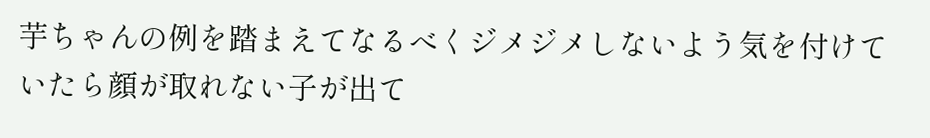芋ちゃんの例を踏まえてなるべくジメジメしないよう気を付けていたら顔が取れない子が出て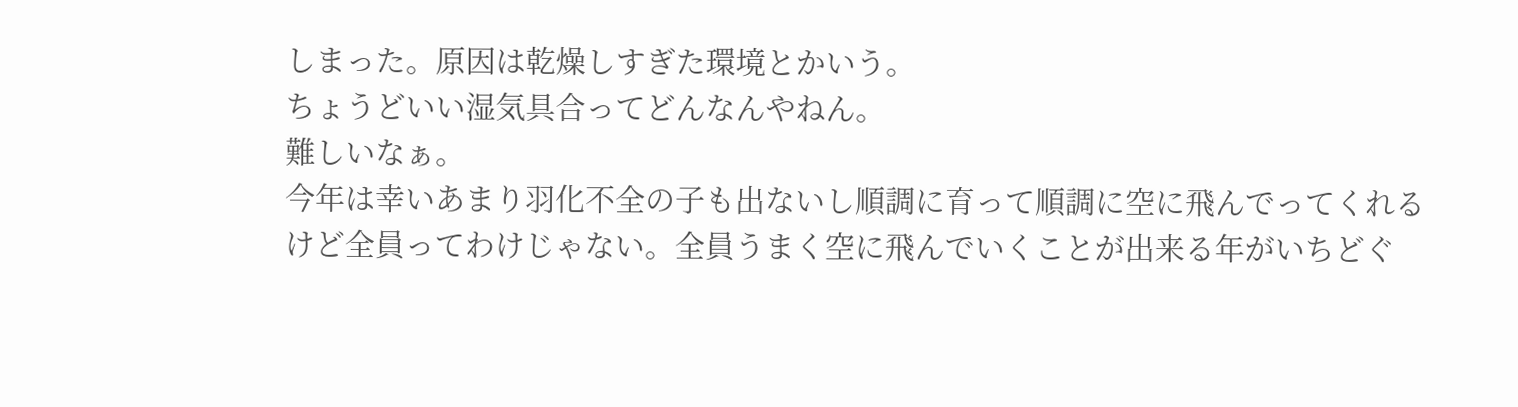しまった。原因は乾燥しすぎた環境とかいう。
ちょうどいい湿気具合ってどんなんやねん。
難しいなぁ。
今年は幸いあまり羽化不全の子も出ないし順調に育って順調に空に飛んでってくれるけど全員ってわけじゃない。全員うまく空に飛んでいくことが出来る年がいちどぐ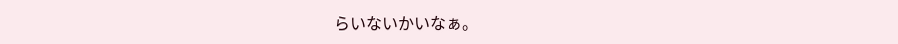らいないかいなぁ。